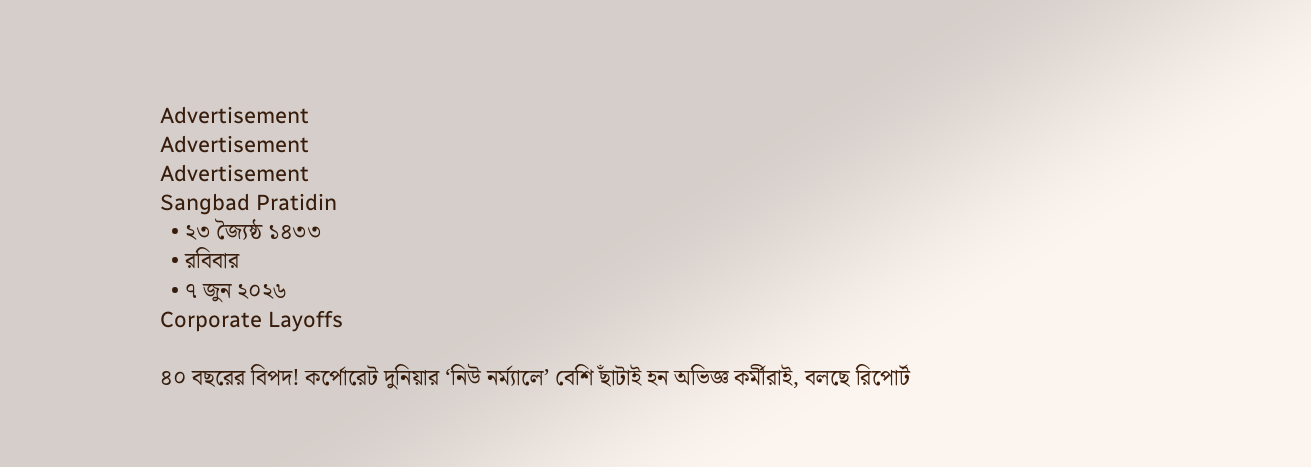Advertisement
Advertisement
Advertisement
Sangbad Pratidin
  • ২৩ জ্যৈষ্ঠ ১৪৩৩
  • রবিবার
  • ৭ জুন ২০২৬
Corporate Layoffs

৪০ বছরের বিপদ! কর্পোরেট দুনিয়ার ‘নিউ নর্ম্যালে’ বেশি ছাঁটাই হন অভিজ্ঞ কর্মীরাই, বলছে রিপোর্ট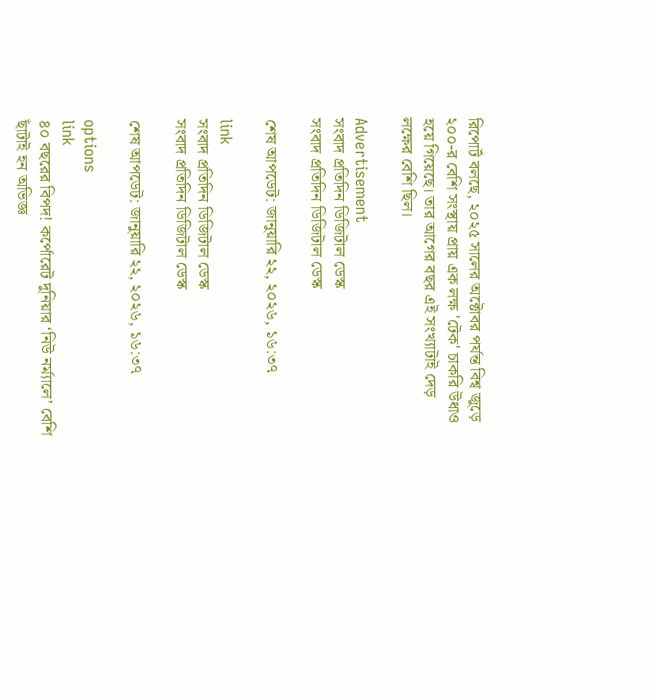রিপোর্ট বলছে, ২০২৫ সালের অক্টোবর পর্যন্ত বিশ্ব জুড়ে ২০০-র বেশি সংস্থায় প্রায় এক লক্ষ 'টেক' চাকরি উধাও হয়ে গিয়েছে। তার আগের বছর এই সংখ্যাটাই দেড় লক্ষের বেশি ছিল।

Advertisement
সংবাদ প্রতিদিন ডিজিটাল ডেস্ক
সংবাদ প্রতিদিন ডিজিটাল ডেস্ক

শেষ আপডেট: জানুয়ারি ২২, ২০২৬, ১৬:৩৭

link
সংবাদ প্রতিদিন ডিজিটাল ডেস্ক
সংবাদ প্রতিদিন ডিজিটাল ডেস্ক

শেষ আপডেট: জানুয়ারি ২২, ২০২৬, ১৬:৩৭

options
link
৪০ বছরের বিপদ! কর্পোরেট দুনিয়ার ‘নিউ নর্ম্যালে’ বেশি ছাঁটাই হন অভিজ্ঞ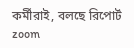কর্মীরাই, বলছে রিপোর্ট zoom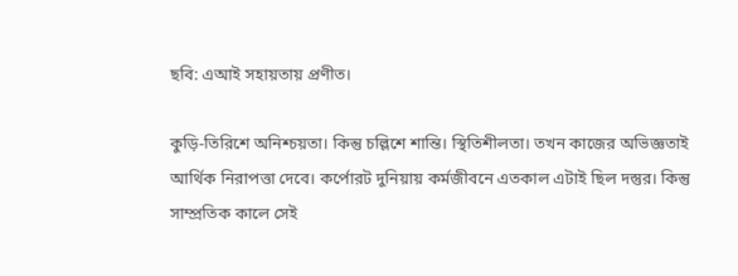ছবি: এআই সহায়তায় প্রণীত।

কুড়ি-তিরিশে অনিশ্চয়তা। কিন্তু চল্লিশে শান্তি। স্থিতিশীলতা। তখন কাজের অভিজ্ঞতাই আর্থিক নিরাপত্তা দেবে। কর্পোরট দুনিয়ায় কর্মজীবনে এতকাল এটাই ছিল দস্তুর। কিন্তু সাম্প্রতিক কালে সেই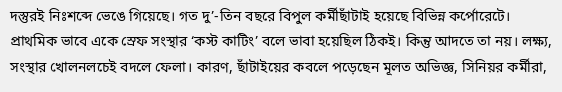দস্তুরই নিঃশব্দে ভেঙে গিয়েছে। গত দু’-তিন বছরে বিপুল কর্মীছাঁটাই হয়েছে বিভিন্ন কর্পোরেটে। প্রাথমিক ভাবে একে স্রেফ সংস্থার ‘কস্ট কাটিং’ বলে ভাবা হয়েছিল ঠিকই। কিন্তু আদতে তা নয়। লক্ষ্য, সংস্থার খোলনলচেই বদলে ফেলা। কারণ, ছাঁটাইয়ের কবলে পড়েছেন মূলত অভিজ্ঞ, সিনিয়র কর্মীরা,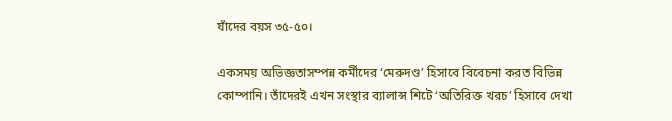যাঁদের বয়স ৩৫-৫০।

একসময় অভিজ্ঞতাসম্পন্ন কর্মীদের ‘মেরুদণ্ড’ হিসাবে বিবেচনা করত বিভিন্ন কোম্পানি। তাঁদেরই এখন সংস্থার ব্যালান্স শিটে ‘অতিরিক্ত খরচ’ হিসাবে দেখা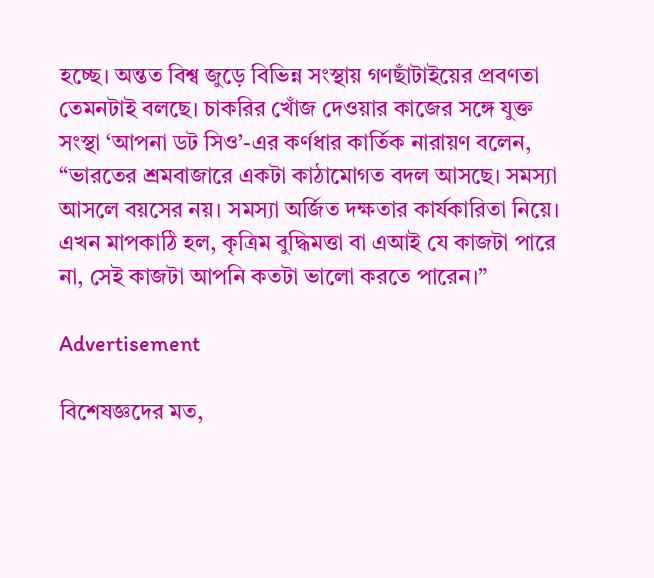হচ্ছে। অন্তত বিশ্ব জুড়ে বিভিন্ন সংস্থায় গণছাঁটাইয়ের প্রবণতা তেমনটাই বলছে। চাকরির খোঁজ দেওয়ার কাজের সঙ্গে যুক্ত সংস্থা ‘আপনা ডট সিও’-এর কর্ণধার কার্তিক নারায়ণ বলেন, “ভারতের শ্রমবাজারে একটা কাঠামোগত বদল আসছে। সমস্যা আসলে বয়সের নয়। সমস্যা অর্জিত দক্ষতার কার্যকারিতা নিয়ে। এখন মাপকাঠি হল, কৃত্রিম বুদ্ধিমত্তা বা এআই যে কাজটা পারে না, সেই কাজটা আপনি কতটা ভালো করতে পারেন।”

Advertisement

বিশেষজ্ঞদের মত,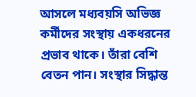আসলে মধ্যবয়সি অভিজ্ঞ কর্মীদের সংস্থায় একধরনের প্রভাব থাকে। তাঁরা বেশি বেতন পান। সংস্থার সিদ্ধান্ত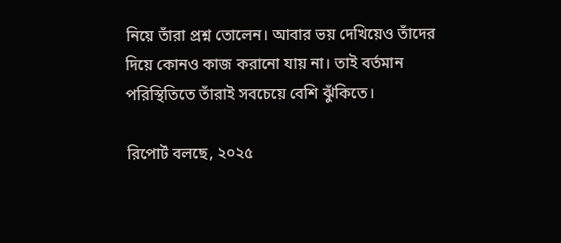নিয়ে তাঁরা প্রশ্ন তোলেন। আবার ভয় দেখিয়েও তাঁদের দিয়ে কোনও কাজ করানো যায় না। তাই বর্তমান পরিস্থিতিতে তাঁরাই সবচেয়ে বেশি ঝুঁকিতে।

রিপোর্ট বলছে, ২০২৫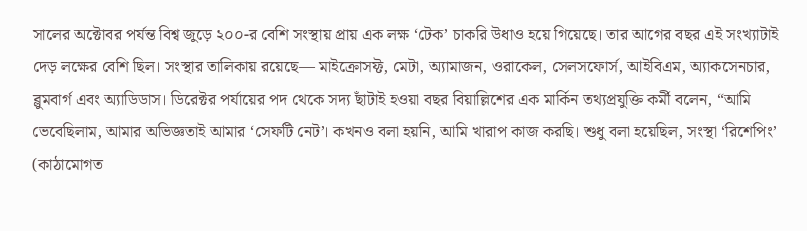সালের অক্টোবর পর্যন্ত বিশ্ব জুড়ে ২০০-র বেশি সংস্থায় প্রায় এক লক্ষ ‘টেক’ চাকরি উধাও হয়ে গিয়েছে। তার আগের বছর এই সংখ্যাটাই দেড় লক্ষের বেশি ছিল। সংস্থার তালিকায় রয়েছে— মাইক্রোসফ্ট, মেটা, অ্যামাজন, ওরাকেল, সেলসফোর্স, আইবিএম, অ্যাকসেনচার, ব্লুমবার্গ এবং অ্যাডিডাস। ডিরেক্টর পর্যায়ের পদ থেকে সদ্য ছাঁটাই হওয়া বছর বিয়াল্লিশের এক মার্কিন তথ্যপ্রযুক্তি কর্মী বলেন, “আমি ভেবেছিলাম, আমার অভিজ্ঞতাই আমার ‘সেফটি নেট’। কখনও বলা হয়নি, আমি খারাপ কাজ করছি। শুধু বলা হয়েছিল, সংস্থা ‘রিশেপিং’ (কাঠামোগত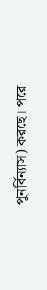পুনর্বিন্যাস) করছে। পরে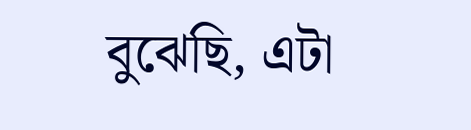বুঝেছি, এটা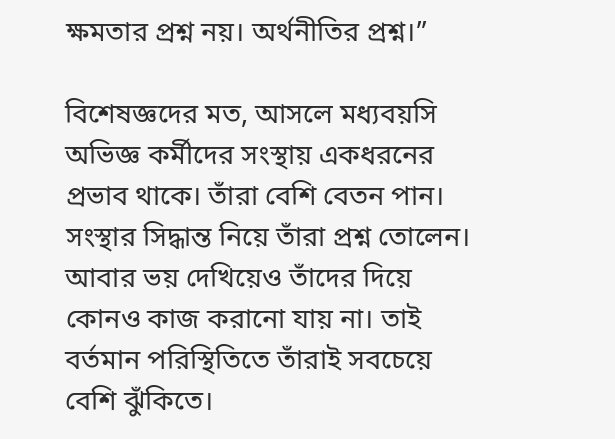ক্ষমতার প্রশ্ন নয়। অর্থনীতির প্রশ্ন।”

বিশেষজ্ঞদের মত, আসলে মধ্যবয়সি অভিজ্ঞ কর্মীদের সংস্থায় একধরনের প্রভাব থাকে। তাঁরা বেশি বেতন পান। সংস্থার সিদ্ধান্ত নিয়ে তাঁরা প্রশ্ন তোলেন। আবার ভয় দেখিয়েও তাঁদের দিয়ে কোনও কাজ করানো যায় না। তাই বর্তমান পরিস্থিতিতে তাঁরাই সবচেয়ে বেশি ঝুঁকিতে।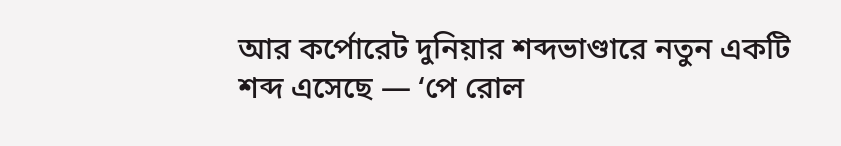আর কর্পোরেট দুনিয়ার শব্দভাণ্ডারে নতুন একটি শব্দ এসেছে — ‘পে রোল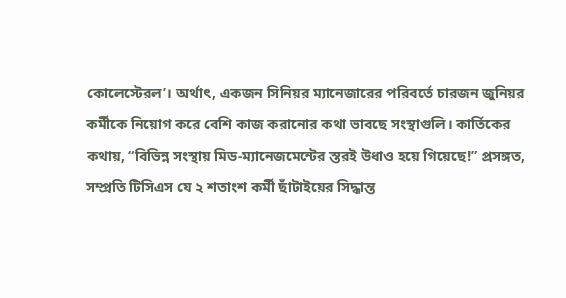কোলেস্টেরল’। অর্থাৎ, একজন সিনিয়র ম্যানেজারের পরিবর্তে চারজন জুনিয়র কর্মীকে নিয়োগ করে বেশি কাজ করানোর কথা ভাবছে সংস্থাগুলি। কার্তিকের কথায়, “বিভিন্ন সংস্থায় মিড-ম্যানেজমেন্টের স্তরই উধাও হয়ে গিয়েছে!” প্রসঙ্গত, সম্প্রতি টিসিএস যে ২ শতাংশ কর্মী ছাঁটাইয়ের সিদ্ধান্ত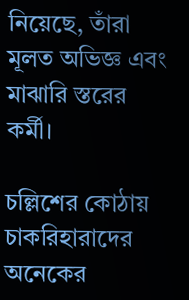নিয়েছে, তাঁরা মূলত অভিজ্ঞ এবং মাঝারি স্তরের কর্মী।

চল্লিশের কোঠায় চাকরিহারাদের অনেকের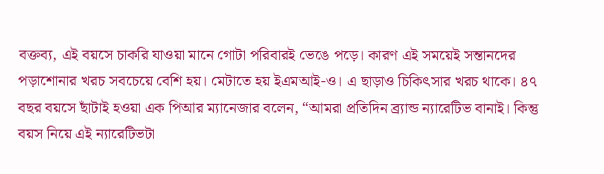বক্তব্য, এই বয়সে চাকরি যাওয়া মানে গোটা পরিবারই ভেঙে পড়ে। কারণ এই সময়েই সন্তানদের পড়াশোনার খরচ সবচেয়ে বেশি হয়। মেটাতে হয় ইএমআই-ও। এ ছাড়াও চিকিৎসার খরচ থাকে। ৪৭ বছর বয়সে ছাঁটাই হওয়া এক পিআর ম্যানেজার বলেন, “আমরা প্রতিদিন ব্র্যান্ড ন্যারেটিভ বানাই। কিন্তু বয়স নিয়ে এই ন্যারেটিভটা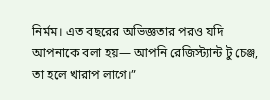নির্মম। এত বছরের অভিজ্ঞতার পরও যদি আপনাকে বলা হয়— আপনি রেজিস্ট্যান্ট টু চেঞ্জ, তা হলে খারাপ লাগে।”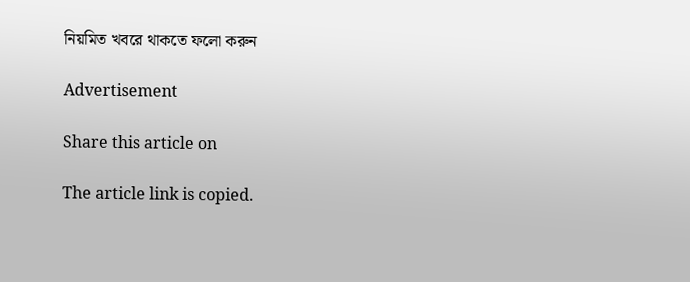নিয়মিত খবরে থাকতে ফলো করুন

Advertisement

Share this article on

The article link is copied.